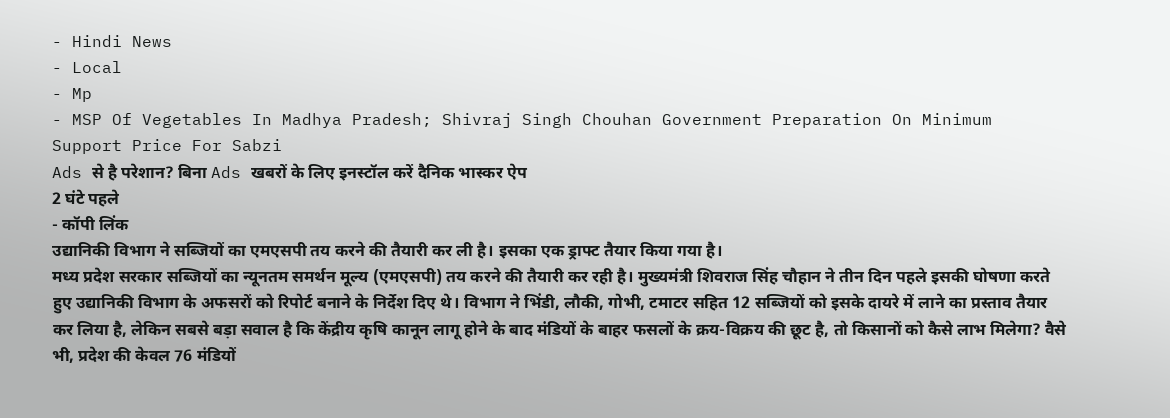- Hindi News
- Local
- Mp
- MSP Of Vegetables In Madhya Pradesh; Shivraj Singh Chouhan Government Preparation On Minimum Support Price For Sabzi
Ads से है परेशान? बिना Ads खबरों के लिए इनस्टॉल करें दैनिक भास्कर ऐप
2 घंटे पहले
- कॉपी लिंक
उद्यानिकी विभाग ने सब्जियों का एमएसपी तय करने की तैयारी कर ली है। इसका एक ड्राफ्ट तैयार किया गया है।
मध्य प्रदेश सरकार सब्जियों का न्यूनतम समर्थन मूल्य (एमएसपी) तय करने की तैयारी कर रही है। मुख्यमंत्री शिवराज सिंह चौहान ने तीन दिन पहले इसकी घोषणा करते हुए उद्यानिकी विभाग के अफसरों को रिपोर्ट बनाने के निर्देश दिए थे। विभाग ने भिंडी, लौकी, गोभी, टमाटर सहित 12 सब्जियों को इसके दायरे में लाने का प्रस्ताव तैयार कर लिया है, लेकिन सबसे बड़ा सवाल है कि केंद्रीय कृषि कानून लागू होने के बाद मंडियों के बाहर फसलों के क्रय-विक्रय की छूट है, तो किसानों को कैसे लाभ मिलेगा? वैसे भी, प्रदेश की केवल 76 मंडियों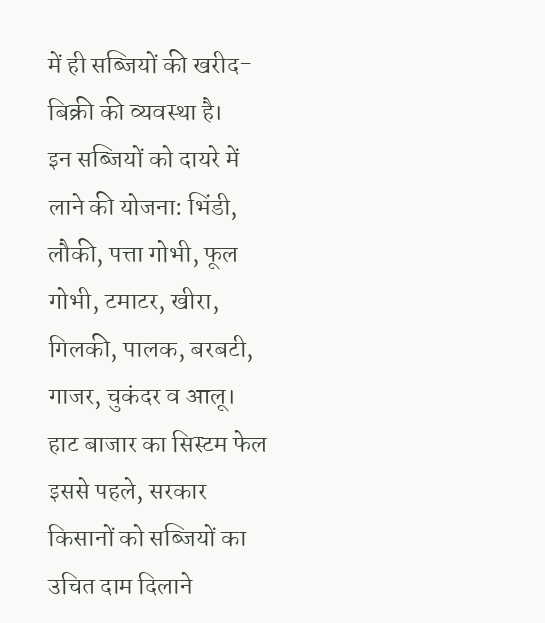में ही सब्जियों की खरीद-बिक्री की व्यवस्था है।
इन सब्जियों को दायरे में लाने की योजना: भिंडी, लौकी, पत्ता गोभी, फूल गोभी, टमाटर, खीरा, गिलकी, पालक, बरबटी, गाजर, चुकंदर व आलू।
हाट बाजार का सिस्टम फेल
इससे पहले, सरकार किसानों को सब्जियों का उचित दाम दिलाने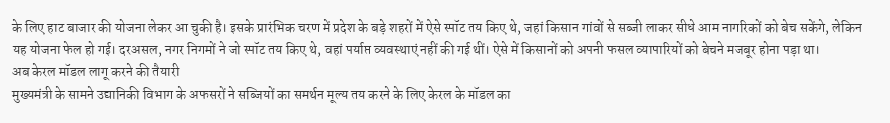के लिए हाट बाजार की योजना लेकर आ चुकी है। इसके प्रारंभिक चरण में प्रदेश के बड़े शहरों में ऐसे स्पॉट तय किए थे, जहां किसान गांवों से सब्जी लाकर सीधे आम नागरिकों को बेच सकेंगे, लेकिन यह योजना फेल हो गई। दरअसल, नगर निगमों ने जो स्पॉट तय किए थे, वहां पर्याप्त व्यवस्थाएं नहीं की गई थीं। ऐसे में किसानों को अपनी फसल व्यापारियों को बेचने मजबूर होना पड़ा था।
अब केरल मॉडल लागू करने की तैयारी
मुख्यमंत्री के सामने उद्यानिकी विभाग के अफसरों ने सब्जियों का समर्थन मूल्य तय करने के लिए केरल के मॉडल का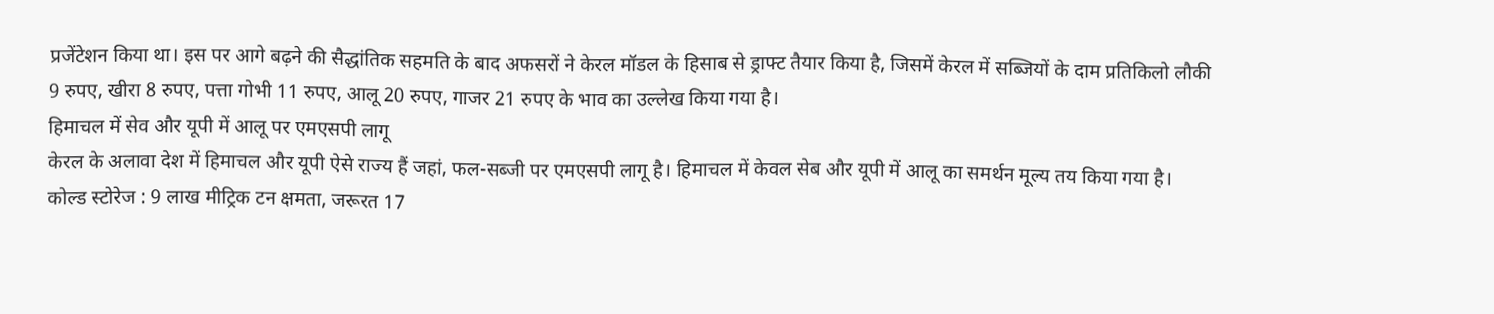प्रजेंटेशन किया था। इस पर आगे बढ़ने की सैद्धांतिक सहमति के बाद अफसरों ने केरल मॉडल के हिसाब से ड्राफ्ट तैयार किया है, जिसमें केरल में सब्जियों के दाम प्रतिकिलो लौकी 9 रुपए, खीरा 8 रुपए, पत्ता गोभी 11 रुपए, आलू 20 रुपए, गाजर 21 रुपए के भाव का उल्लेख किया गया है।
हिमाचल में सेव और यूपी में आलू पर एमएसपी लागू
केरल के अलावा देश में हिमाचल और यूपी ऐसे राज्य हैं जहां, फल-सब्जी पर एमएसपी लागू है। हिमाचल में केवल सेब और यूपी में आलू का समर्थन मूल्य तय किया गया है।
कोल्ड स्टोरेज : 9 लाख मीट्रिक टन क्षमता, जरूरत 17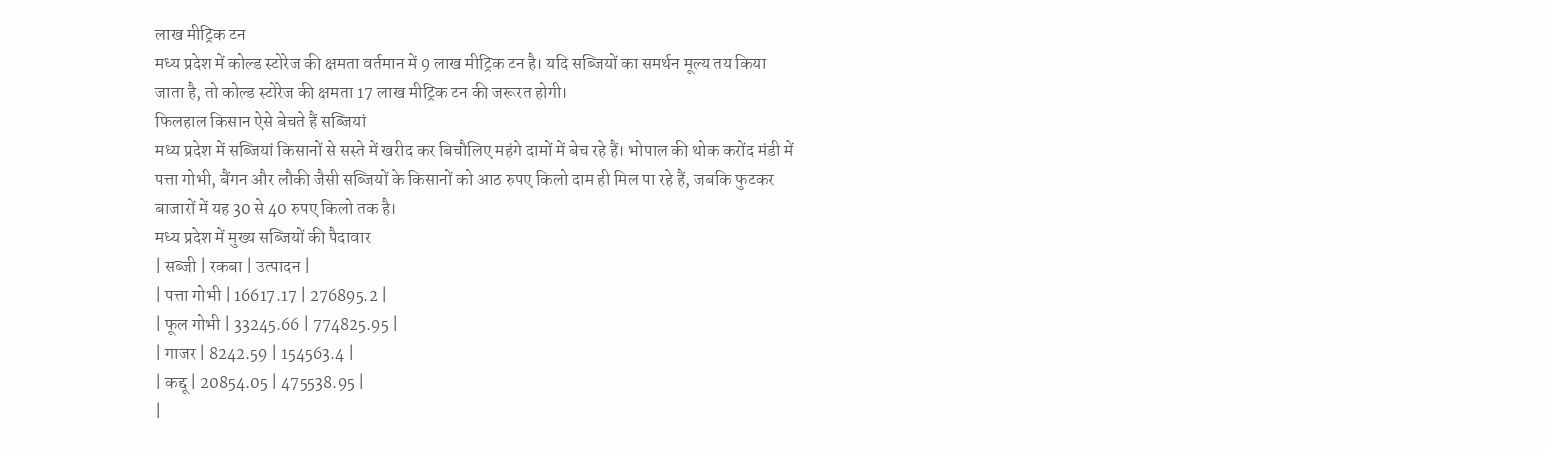लाख मीट्रिक टन
मध्य प्रदेश में कोल्ड स्टोरेज की क्षमता वर्तमान में 9 लाख मीट्रिक टन है। यदि सब्जियों का समर्थन मूल्य तय किया जाता है, तो कोल्ड स्टोरेज की क्षमता 17 लाख मीट्रिक टन की जरूरत होगी।
फिलहाल किसान ऐसे बेचते हैं सब्जियां
मध्य प्रदेश में सब्जियां किसानों से सस्ते में खरीद कर बिचौलिए महंगे दामों में बेच रहे हैं। भोपाल की थोक करोंद मंडी में पत्ता गोभी, बैंगन और लौकी जैसी सब्जियों के किसानों को आठ रुपए किलो दाम ही मिल पा रहे हैं, जबकि फुटकर बाजारों में यह 30 से 40 रुपए किलो तक है।
मध्य प्रदेश में मुख्य सब्जियों की पैदावार
| सब्जी | रकबा | उत्पादन |
| पत्ता गोभी | 16617.17 | 276895.2 |
| फूल गोभी | 33245.66 | 774825.95 |
| गाजर | 8242.59 | 154563.4 |
| कद्दू | 20854.05 | 475538.95 |
|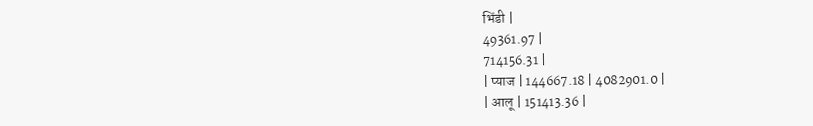भिंडी |
49361.97 |
714156.31 |
| प्याज | 144667.18 | 4082901.0 |
| आलू | 151413.36 |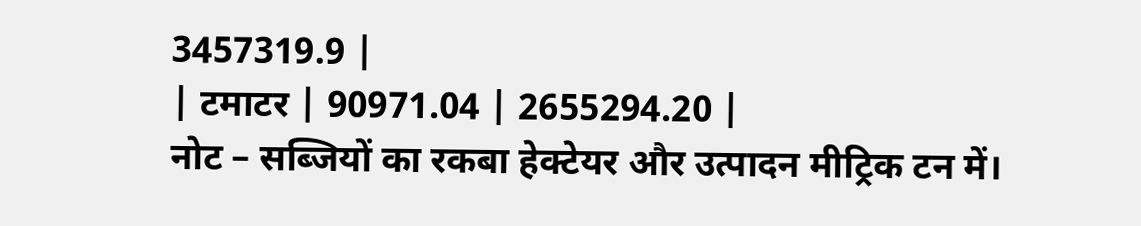3457319.9 |
| टमाटर | 90971.04 | 2655294.20 |
नोट – सब्जियों का रकबा हेक्टेयर और उत्पादन मीट्रिक टन में।